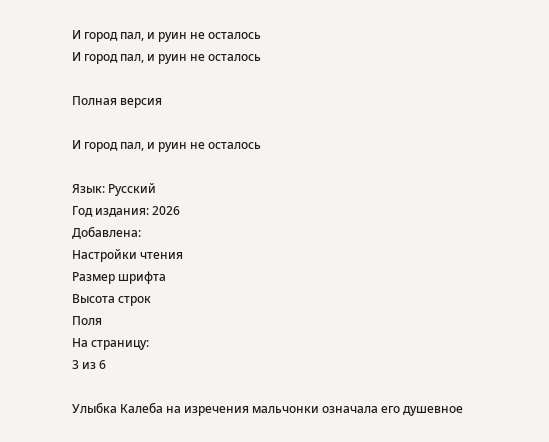И город пал, и руин не осталось
И город пал, и руин не осталось

Полная версия

И город пал, и руин не осталось

Язык: Русский
Год издания: 2026
Добавлена:
Настройки чтения
Размер шрифта
Высота строк
Поля
На страницу:
3 из 6

Улыбка Калеба на изречения мальчонки означала его душевное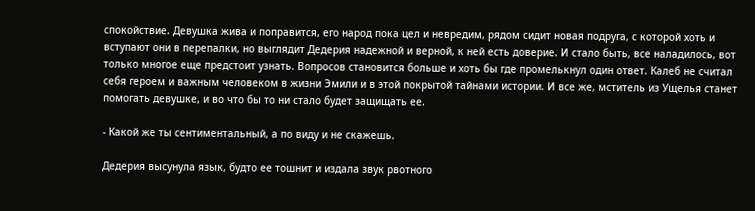спокойствие. Девушка жива и поправится, его народ пока цел и невредим, рядом сидит новая подруга, с которой хоть и вступают они в перепалки, но выглядит Дедерия надежной и верной, к ней есть доверие. И стало быть, все наладилось, вот только многое еще предстоит узнать. Вопросов становится больше и хоть бы где промелькнул один ответ. Калеб не считал себя героем и важным человеком в жизни Эмили и в этой покрытой тайнами истории. И все же, мститель из Ущелья станет помогать девушке, и во что бы то ни стало будет защищать ее.

- Какой же ты сентиментальный, а по виду и не скажешь.

Дедерия высунула язык, будто ее тошнит и издала звук рвотного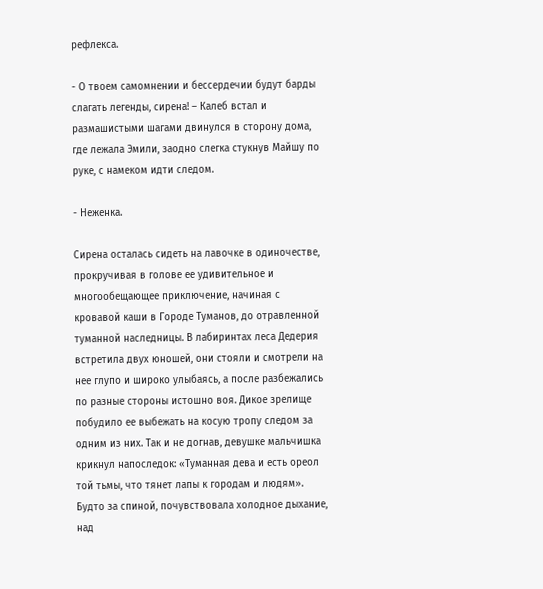рефлекса.

- О твоем самомнении и бессердечии будут барды слагать легенды, сирена! – Калеб встал и размашистыми шагами двинулся в сторону дома, где лежала Эмили, заодно слегка стукнув Майшу по руке, с намеком идти следом.

- Неженка.

Сирена осталась сидеть на лавочке в одиночестве, прокручивая в голове ее удивительное и многообещающее приключение, начиная с кровавой каши в Городе Туманов, до отравленной туманной наследницы. В лабиринтах леса Дедерия встретила двух юношей, они стояли и смотрели на нее глупо и широко улыбаясь, а после разбежались по разные стороны истошно воя. Дикое зрелище побудило ее выбежать на косую тропу следом за одним из них. Так и не догнав, девушке мальчишка крикнул напоследок: «Туманная дева и есть ореол той тьмы, что тянет лапы к городам и людям». Будто за спиной, почувствовала холодное дыхание, над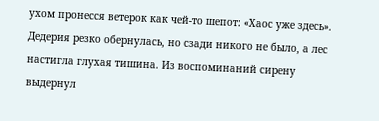ухом пронесся ветерок как чей-то шепот: «Хаос уже здесь». Дедерия резко обернулась, но сзади никого не было, а лес настигла глухая тишина. Из воспоминаний сирену выдернул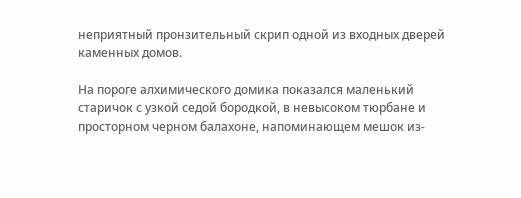неприятный пронзительный скрип одной из входных дверей каменных домов.

На пороге алхимического домика показался маленький старичок с узкой седой бородкой, в невысоком тюрбане и просторном черном балахоне, напоминающем мешок из-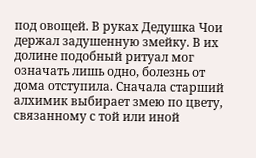под овощей. В руках Дедушка Чои держал задушенную змейку. В их долине подобный ритуал мог означать лишь одно, болезнь от дома отступила. Сначала старший алхимик выбирает змею по цвету, связанному с той или иной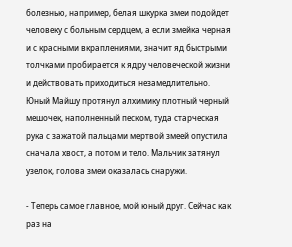болезнью, например, белая шкурка змеи подойдет человеку с больным сердцем, а если змейка черная и с красными вкраплениями, значит яд быстрыми толчками пробирается к ядру человеческой жизни и действовать приходиться незамедлительно. Юный Майшу протянул алхимику плотный черный мешочек, наполненный песком, туда старческая рука с зажатой пальцами мертвой змеей опустила сначала хвост, а потом и тело. Мальчик затянул узелок, голова змеи оказалась снаружи.

- Теперь самое главное, мой юный друг. Сейчас как раз на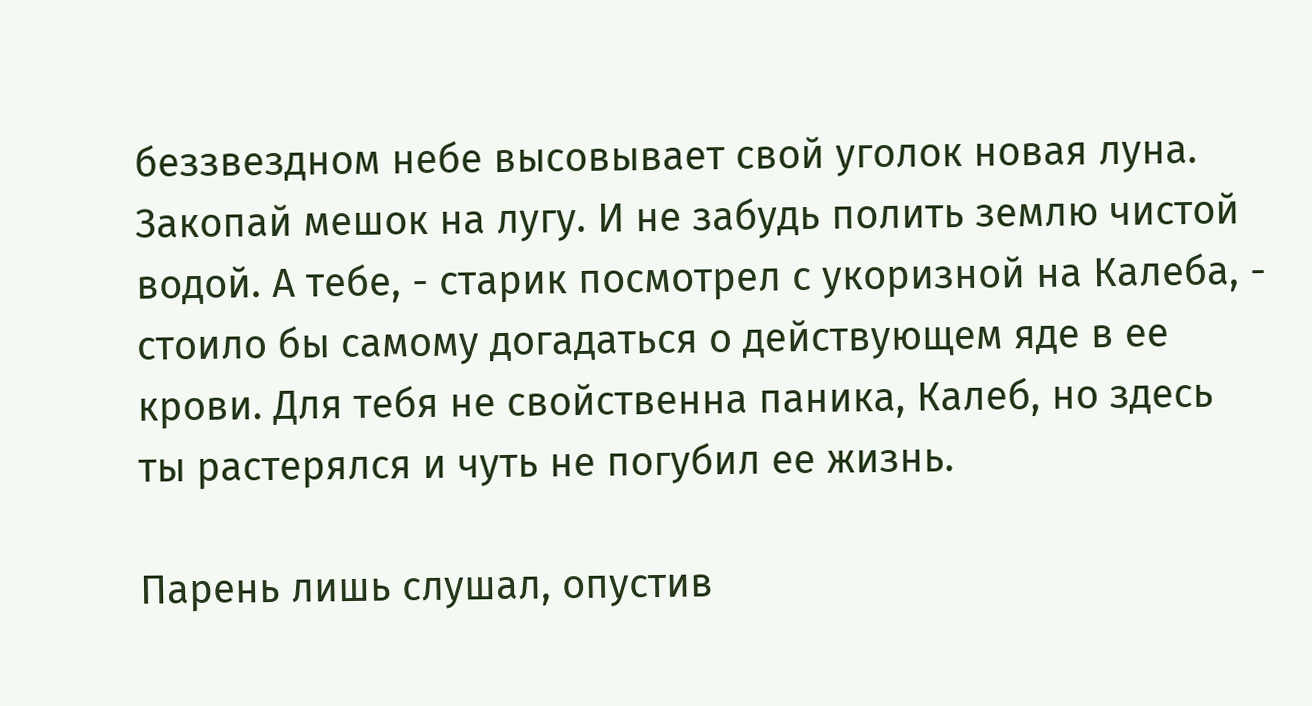беззвездном небе высовывает свой уголок новая луна. Закопай мешок на лугу. И не забудь полить землю чистой водой. А тебе, - старик посмотрел с укоризной на Калеба, - стоило бы самому догадаться о действующем яде в ее крови. Для тебя не свойственна паника, Калеб, но здесь ты растерялся и чуть не погубил ее жизнь.

Парень лишь слушал, опустив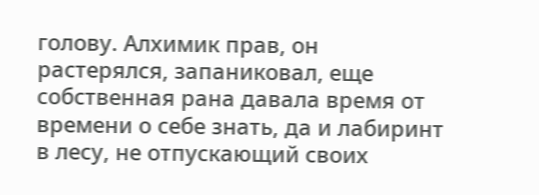голову. Алхимик прав, он растерялся, запаниковал, еще собственная рана давала время от времени о себе знать, да и лабиринт в лесу, не отпускающий своих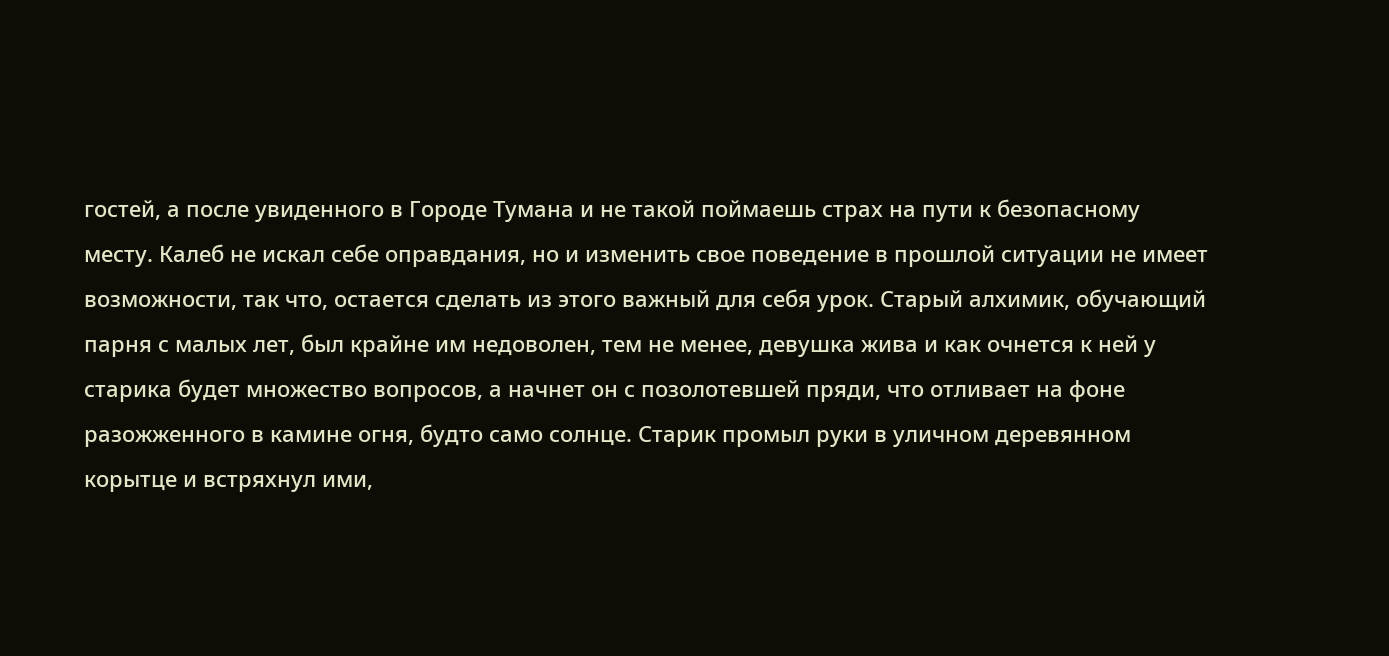гостей, а после увиденного в Городе Тумана и не такой поймаешь страх на пути к безопасному месту. Калеб не искал себе оправдания, но и изменить свое поведение в прошлой ситуации не имеет возможности, так что, остается сделать из этого важный для себя урок. Старый алхимик, обучающий парня с малых лет, был крайне им недоволен, тем не менее, девушка жива и как очнется к ней у старика будет множество вопросов, а начнет он с позолотевшей пряди, что отливает на фоне разожженного в камине огня, будто само солнце. Старик промыл руки в уличном деревянном корытце и встряхнул ими,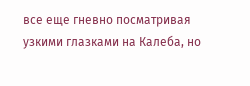все еще гневно посматривая узкими глазками на Калеба, но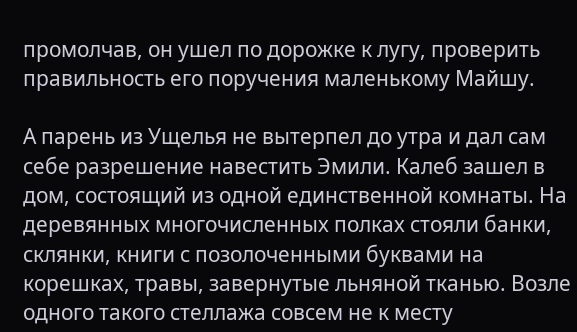промолчав, он ушел по дорожке к лугу, проверить правильность его поручения маленькому Майшу.

А парень из Ущелья не вытерпел до утра и дал сам себе разрешение навестить Эмили. Калеб зашел в дом, состоящий из одной единственной комнаты. На деревянных многочисленных полках стояли банки, склянки, книги с позолоченными буквами на корешках, травы, завернутые льняной тканью. Возле одного такого стеллажа совсем не к месту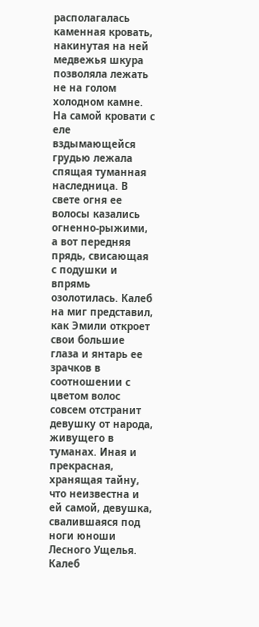располагалась каменная кровать, накинутая на ней медвежья шкура позволяла лежать не на голом холодном камне. На самой кровати с еле вздымающейся грудью лежала спящая туманная наследница. В свете огня ее волосы казались огненно-рыжими, а вот передняя прядь, свисающая с подушки и впрямь озолотилась. Калеб на миг представил, как Эмили откроет свои большие глаза и янтарь ее зрачков в соотношении с цветом волос совсем отстранит девушку от народа, живущего в туманах. Иная и прекрасная, хранящая тайну, что неизвестна и ей самой, девушка, свалившаяся под ноги юноши Лесного Ущелья. Калеб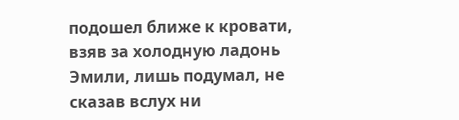подошел ближе к кровати, взяв за холодную ладонь Эмили, лишь подумал, не сказав вслух ни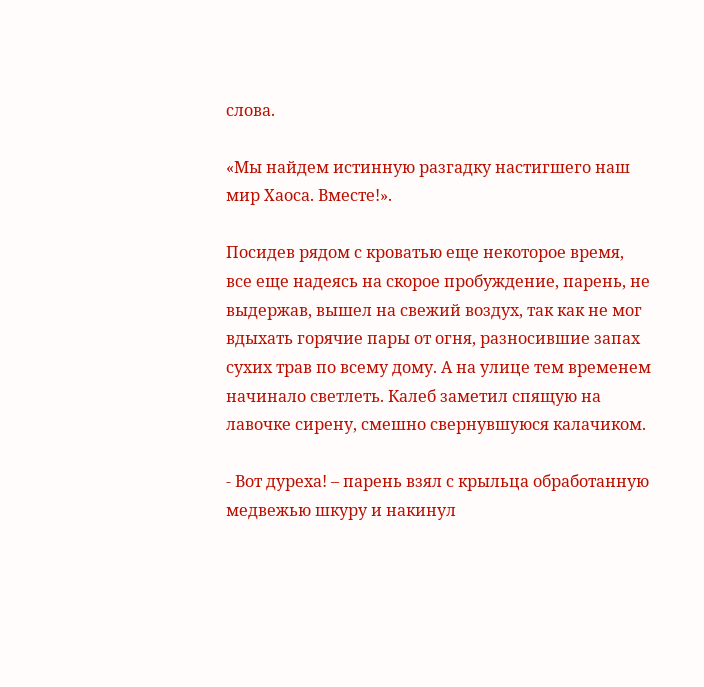слова.

«Мы найдем истинную разгадку настигшего наш мир Хаоса. Вместе!».

Посидев рядом с кроватью еще некоторое время, все еще надеясь на скорое пробуждение, парень, не выдержав, вышел на свежий воздух, так как не мог вдыхать горячие пары от огня, разносившие запах сухих трав по всему дому. А на улице тем временем начинало светлеть. Калеб заметил спящую на лавочке сирену, смешно свернувшуюся калачиком.

- Вот дуреха! – парень взял с крыльца обработанную медвежью шкуру и накинул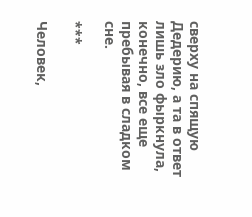сверху на спящую Дедерию, а та в ответ лишь зло фыркнула, конечно, все еще пребывая в сладком сне.

***

Человек,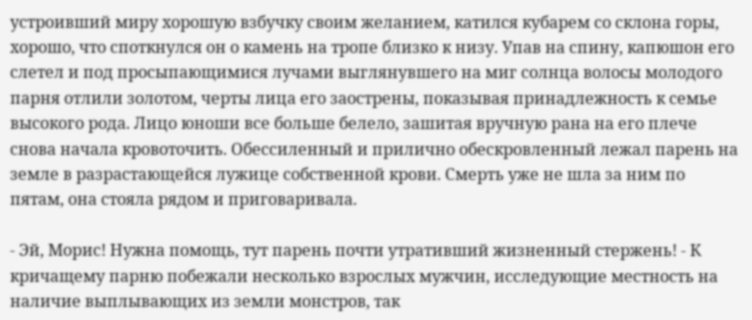устроивший миру хорошую взбучку своим желанием, катился кубарем со склона горы, хорошо, что споткнулся он о камень на тропе близко к низу. Упав на спину, капюшон его слетел и под просыпающимися лучами выглянувшего на миг солнца волосы молодого парня отлили золотом, черты лица его заострены, показывая принадлежность к семье высокого рода. Лицо юноши все больше белело, зашитая вручную рана на его плече снова начала кровоточить. Обессиленный и прилично обескровленный лежал парень на земле в разрастающейся лужице собственной крови. Смерть уже не шла за ним по пятам, она стояла рядом и приговаривала.

- Эй, Морис! Нужна помощь, тут парень почти утративший жизненный стержень! - К кричащему парню побежали несколько взрослых мужчин, исследующие местность на наличие выплывающих из земли монстров, так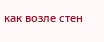как возле стен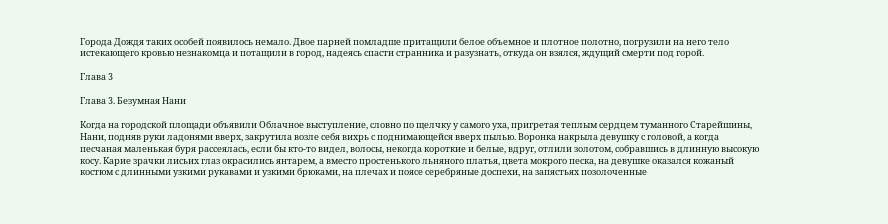Города Дождя таких особей появилось немало. Двое парней помладше притащили белое объемное и плотное полотно, погрузили на него тело истекающего кровью незнакомца и потащили в город, надеясь спасти странника и разузнать, откуда он взялся, ждущий смерти под горой.

Глава 3

Глава 3. Безумная Нани

Когда на городской площади объявили Облачное выступление, словно по щелчку у самого уха, пригретая теплым сердцем туманного Старейшины, Нани, подняв руки ладонями вверх, закрутила возле себя вихрь с поднимающейся вверх пылью. Воронка накрыла девушку с головой, а когда песчаная маленькая буря рассеялась, если бы кто-то видел, волосы, некогда короткие и белые, вдруг, отлили золотом, собравшись в длинную высокую косу. Карие зрачки лисьих глаз окрасились янтарем, а вместо простенького льняного платья, цвета мокрого песка, на девушке оказался кожаный костюм с длинными узкими рукавами и узкими брюками, на плечах и поясе серебряные доспехи, на запястьях позолоченные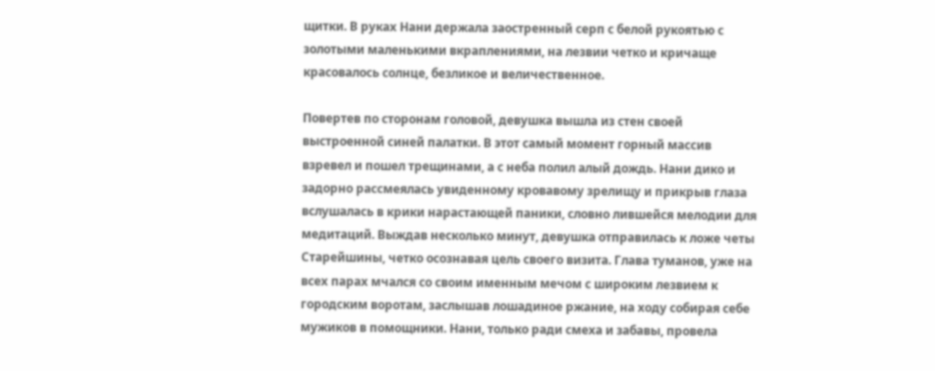щитки. В руках Нани держала заостренный серп с белой рукоятью с золотыми маленькими вкраплениями, на лезвии четко и кричаще красовалось солнце, безликое и величественное.

Повертев по сторонам головой, девушка вышла из стен своей выстроенной синей палатки. В этот самый момент горный массив взревел и пошел трещинами, а с неба полил алый дождь. Нани дико и задорно рассмеялась увиденному кровавому зрелищу и прикрыв глаза вслушалась в крики нарастающей паники, словно лившейся мелодии для медитаций. Выждав несколько минут, девушка отправилась к ложе четы Старейшины, четко осознавая цель своего визита. Глава туманов, уже на всех парах мчался со своим именным мечом с широким лезвием к городским воротам, заслышав лошадиное ржание, на ходу собирая себе мужиков в помощники. Нани, только ради смеха и забавы, провела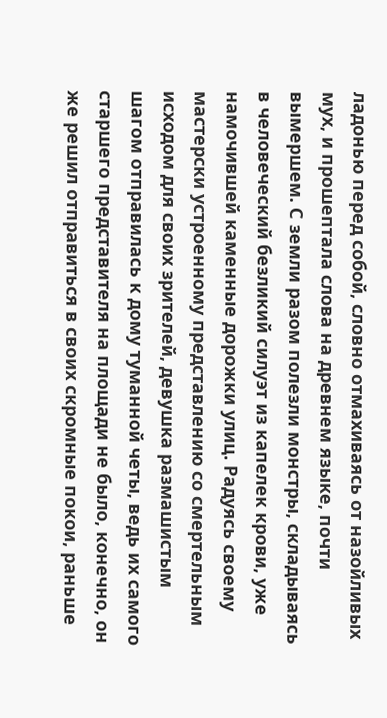ладонью перед собой, словно отмахиваясь от назойливых мух, и прошептала слова на древнем языке, почти вымершем. С земли разом полезли монстры, складываясь в человеческий безликий силуэт из капелек крови, уже намочившей каменные дорожки улиц. Радуясь своему мастерски устроенному представлению со смертельным исходом для своих зрителей, девушка размашистым шагом отправилась к дому туманной четы, ведь их самого старшего представителя на площади не было, конечно, он же решил отправиться в своих скромные покои, раньше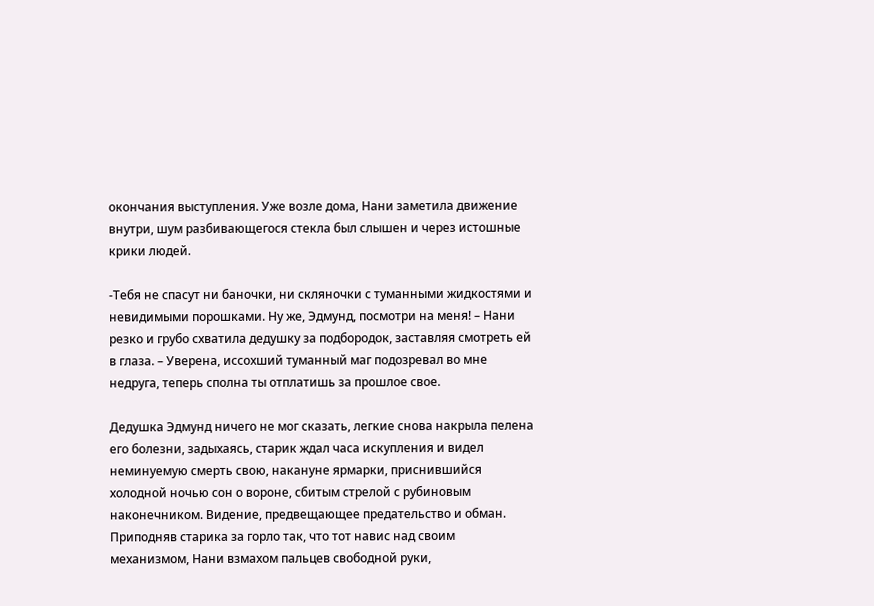окончания выступления. Уже возле дома, Нани заметила движение внутри, шум разбивающегося стекла был слышен и через истошные крики людей.

-Тебя не спасут ни баночки, ни скляночки с туманными жидкостями и невидимыми порошками. Ну же, Эдмунд, посмотри на меня! – Нани резко и грубо схватила дедушку за подбородок, заставляя смотреть ей в глаза. – Уверена, иссохший туманный маг подозревал во мне недруга, теперь сполна ты отплатишь за прошлое свое.

Дедушка Эдмунд ничего не мог сказать, легкие снова накрыла пелена его болезни, задыхаясь, старик ждал часа искупления и видел неминуемую смерть свою, накануне ярмарки, приснившийся холодной ночью сон о вороне, сбитым стрелой с рубиновым наконечником. Видение, предвещающее предательство и обман. Приподняв старика за горло так, что тот навис над своим механизмом, Нани взмахом пальцев свободной руки,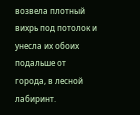возвела плотный вихрь под потолок и унесла их обоих подальше от города, в лесной лабиринт.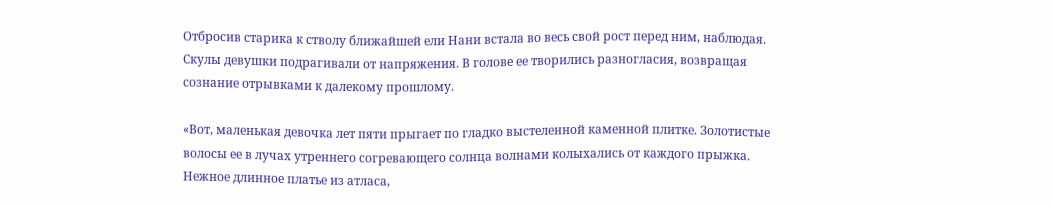Отбросив старика к стволу ближайшей ели Нани встала во весь свой рост перед ним, наблюдая. Скулы девушки подрагивали от напряжения. В голове ее творились разногласия, возвращая сознание отрывками к далекому прошлому.

«Вот, маленькая девочка лет пяти прыгает по гладко выстеленной каменной плитке. Золотистые волосы ее в лучах утреннего согревающего солнца волнами колыхались от каждого прыжка. Нежное длинное платье из атласа,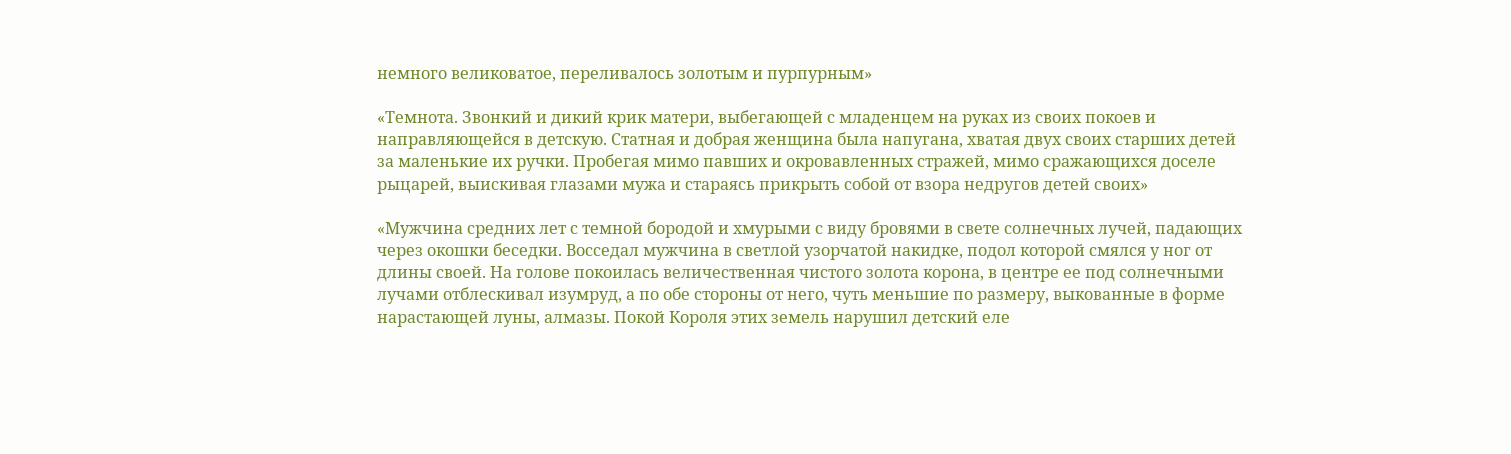немного великоватое, переливалось золотым и пурпурным»

«Темнота. Звонкий и дикий крик матери, выбегающей с младенцем на руках из своих покоев и направляющейся в детскую. Статная и добрая женщина была напугана, хватая двух своих старших детей за маленькие их ручки. Пробегая мимо павших и окровавленных стражей, мимо сражающихся доселе рыцарей, выискивая глазами мужа и стараясь прикрыть собой от взора недругов детей своих»

«Мужчина средних лет с темной бородой и хмурыми с виду бровями в свете солнечных лучей, падающих через окошки беседки. Восседал мужчина в светлой узорчатой накидке, подол которой смялся у ног от длины своей. На голове покоилась величественная чистого золота корона, в центре ее под солнечными лучами отблескивал изумруд, а по обе стороны от него, чуть меньшие по размеру, выкованные в форме нарастающей луны, алмазы. Покой Короля этих земель нарушил детский еле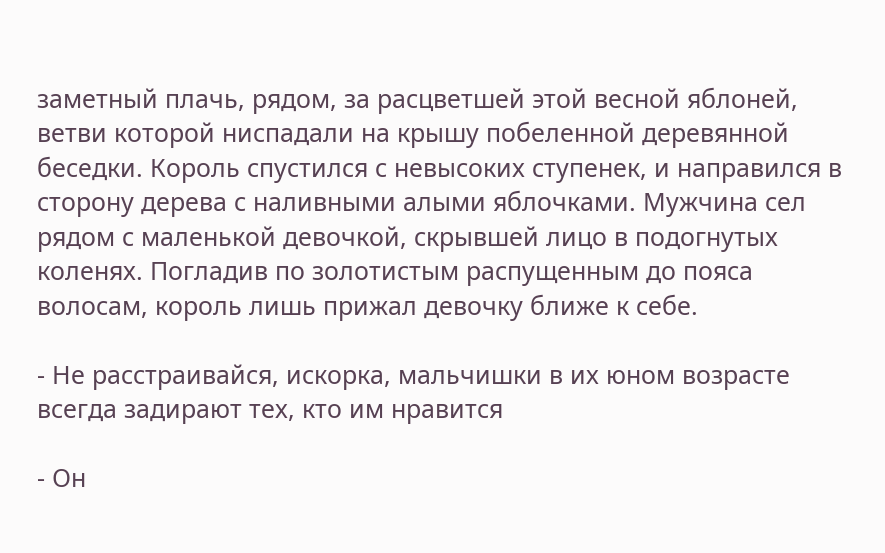заметный плачь, рядом, за расцветшей этой весной яблоней, ветви которой ниспадали на крышу побеленной деревянной беседки. Король спустился с невысоких ступенек, и направился в сторону дерева с наливными алыми яблочками. Мужчина сел рядом с маленькой девочкой, скрывшей лицо в подогнутых коленях. Погладив по золотистым распущенным до пояса волосам, король лишь прижал девочку ближе к себе.

- Не расстраивайся, искорка, мальчишки в их юном возрасте всегда задирают тех, кто им нравится

- Он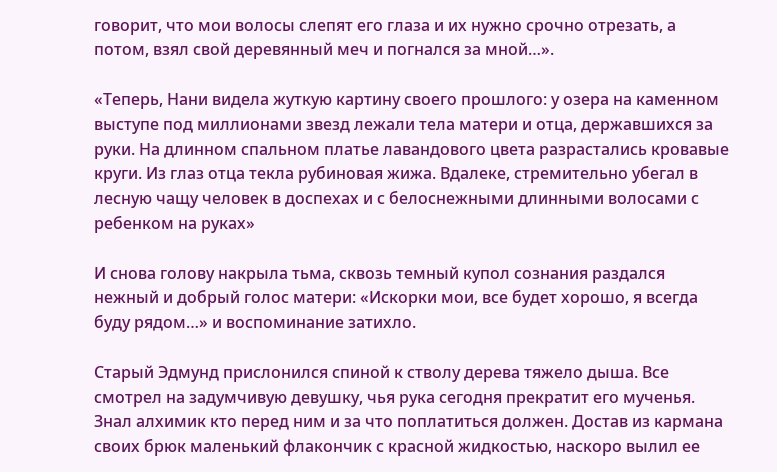говорит, что мои волосы слепят его глаза и их нужно срочно отрезать, а потом, взял свой деревянный меч и погнался за мной…».

«Теперь, Нани видела жуткую картину своего прошлого: у озера на каменном выступе под миллионами звезд лежали тела матери и отца, державшихся за руки. На длинном спальном платье лавандового цвета разрастались кровавые круги. Из глаз отца текла рубиновая жижа. Вдалеке, стремительно убегал в лесную чащу человек в доспехах и с белоснежными длинными волосами с ребенком на руках»

И снова голову накрыла тьма, сквозь темный купол сознания раздался нежный и добрый голос матери: «Искорки мои, все будет хорошо, я всегда буду рядом…» и воспоминание затихло.

Старый Эдмунд прислонился спиной к стволу дерева тяжело дыша. Все смотрел на задумчивую девушку, чья рука сегодня прекратит его мученья. Знал алхимик кто перед ним и за что поплатиться должен. Достав из кармана своих брюк маленький флакончик с красной жидкостью, наскоро вылил ее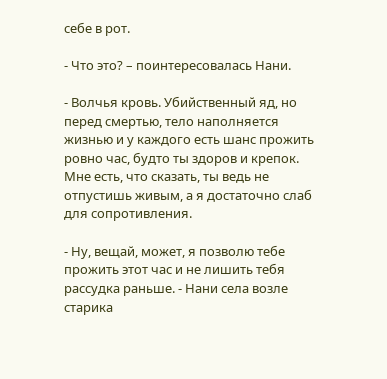себе в рот.

- Что это? – поинтересовалась Нани.

- Волчья кровь. Убийственный яд, но перед смертью, тело наполняется жизнью и у каждого есть шанс прожить ровно час, будто ты здоров и крепок. Мне есть, что сказать, ты ведь не отпустишь живым, а я достаточно слаб для сопротивления.

- Ну, вещай, может, я позволю тебе прожить этот час и не лишить тебя рассудка раньше. - Нани села возле старика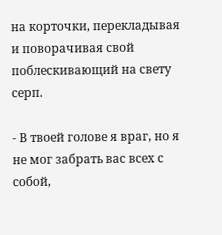на корточки, перекладывая и поворачивая свой поблескивающий на свету серп.

- В твоей голове я враг, но я не мог забрать вас всех с собой,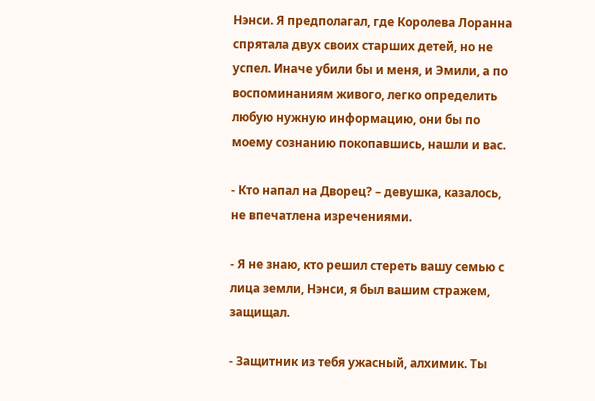Нэнси. Я предполагал, где Королева Лоранна спрятала двух своих старших детей, но не успел. Иначе убили бы и меня, и Эмили, а по воспоминаниям живого, легко определить любую нужную информацию, они бы по моему сознанию покопавшись, нашли и вас.

- Кто напал на Дворец? – девушка, казалось, не впечатлена изречениями.

- Я не знаю, кто решил стереть вашу семью с лица земли, Нэнси, я был вашим стражем, защищал.

- Защитник из тебя ужасный, алхимик. Ты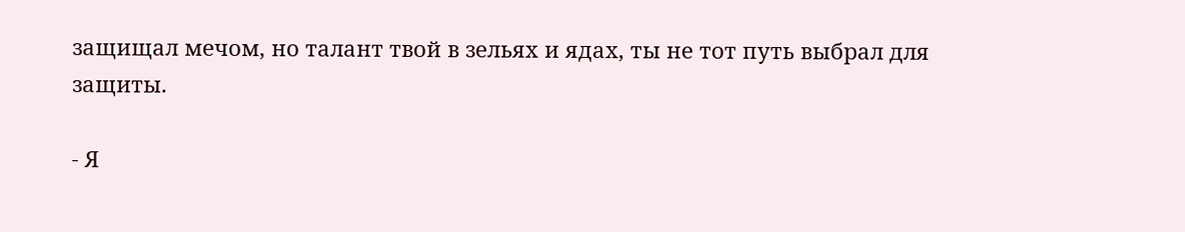защищал мечом, но талант твой в зельях и ядах, ты не тот путь выбрал для защиты.

- Я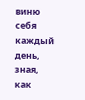виню себя каждый день, зная, как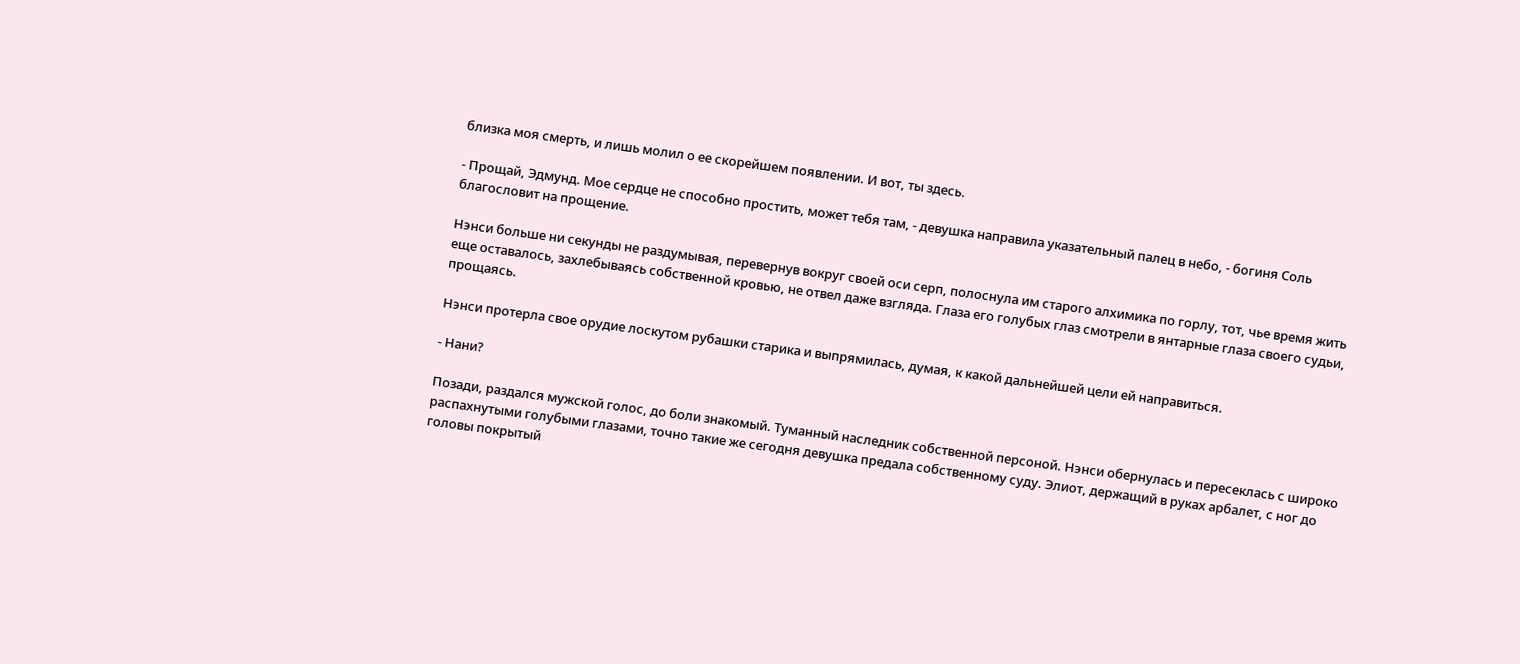близка моя смерть, и лишь молил о ее скорейшем появлении. И вот, ты здесь.

- Прощай, Эдмунд. Мое сердце не способно простить, может тебя там, - девушка направила указательный палец в небо, - богиня Соль благословит на прощение.

Нэнси больше ни секунды не раздумывая, перевернув вокруг своей оси серп, полоснула им старого алхимика по горлу, тот, чье время жить еще оставалось, захлебываясь собственной кровью, не отвел даже взгляда. Глаза его голубых глаз смотрели в янтарные глаза своего судьи, прощаясь.

Нэнси протерла свое орудие лоскутом рубашки старика и выпрямилась, думая, к какой дальнейшей цели ей направиться.

- Нани?

Позади, раздался мужской голос, до боли знакомый. Туманный наследник собственной персоной. Нэнси обернулась и пересеклась с широко распахнутыми голубыми глазами, точно такие же сегодня девушка предала собственному суду. Элиот, держащий в руках арбалет, с ног до головы покрытый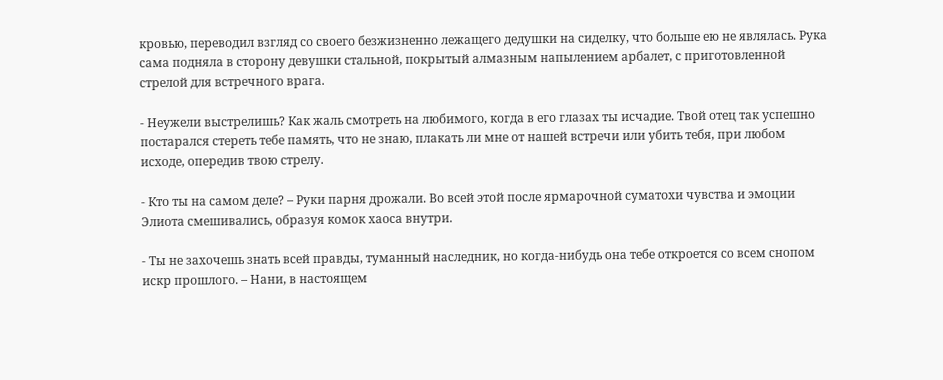кровью, переводил взгляд со своего безжизненно лежащего дедушки на сиделку, что больше ею не являлась. Рука сама подняла в сторону девушки стальной, покрытый алмазным напылением арбалет, с приготовленной стрелой для встречного врага.

- Неужели выстрелишь? Как жаль смотреть на любимого, когда в его глазах ты исчадие. Твой отец так успешно постарался стереть тебе память, что не знаю, плакать ли мне от нашей встречи или убить тебя, при любом исходе, опередив твою стрелу.

- Кто ты на самом деле? – Руки парня дрожали. Во всей этой после ярмарочной суматохи чувства и эмоции Элиота смешивались, образуя комок хаоса внутри.

- Ты не захочешь знать всей правды, туманный наследник, но когда-нибудь она тебе откроется со всем снопом искр прошлого. – Нани, в настоящем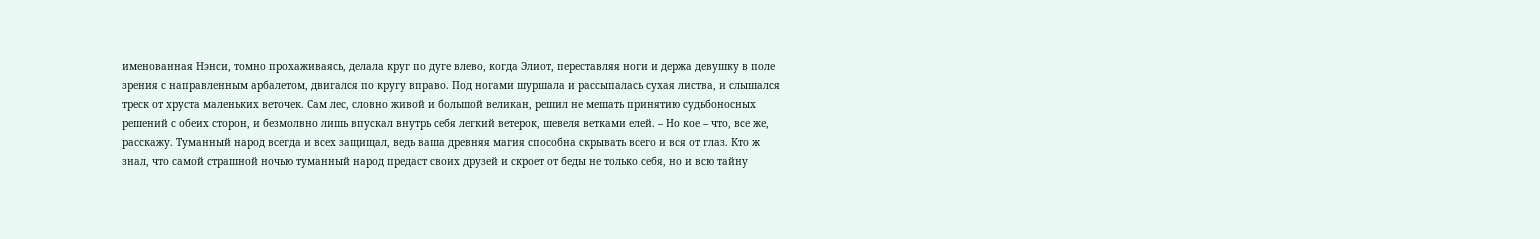именованная Нэнси, томно прохаживаясь, делала круг по дуге влево, когда Элиот, переставляя ноги и держа девушку в поле зрения с направленным арбалетом, двигался по кругу вправо. Под ногами шуршала и рассыпалась сухая листва, и слышался треск от хруста маленьких веточек. Сам лес, словно живой и большой великан, решил не мешать принятию судьбоносных решений с обеих сторон, и безмолвно лишь впускал внутрь себя легкий ветерок, шевеля ветками елей. – Но кое – что, все же, расскажу. Туманный народ всегда и всех защищал, ведь ваша древняя магия способна скрывать всего и вся от глаз. Кто ж знал, что самой страшной ночью туманный народ предаст своих друзей и скроет от беды не только себя, но и всю тайну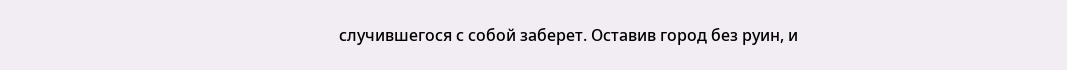случившегося с собой заберет. Оставив город без руин, и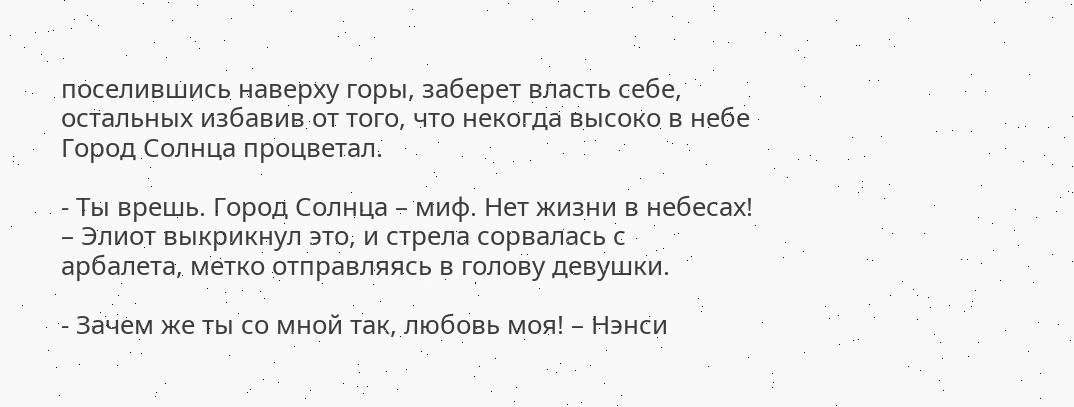поселившись наверху горы, заберет власть себе, остальных избавив от того, что некогда высоко в небе Город Солнца процветал.

- Ты врешь. Город Солнца – миф. Нет жизни в небесах! – Элиот выкрикнул это, и стрела сорвалась с арбалета, метко отправляясь в голову девушки.

- Зачем же ты со мной так, любовь моя! – Нэнси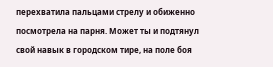перехватила пальцами стрелу и обиженно посмотрела на парня. Может ты и подтянул свой навык в городском тире, на поле боя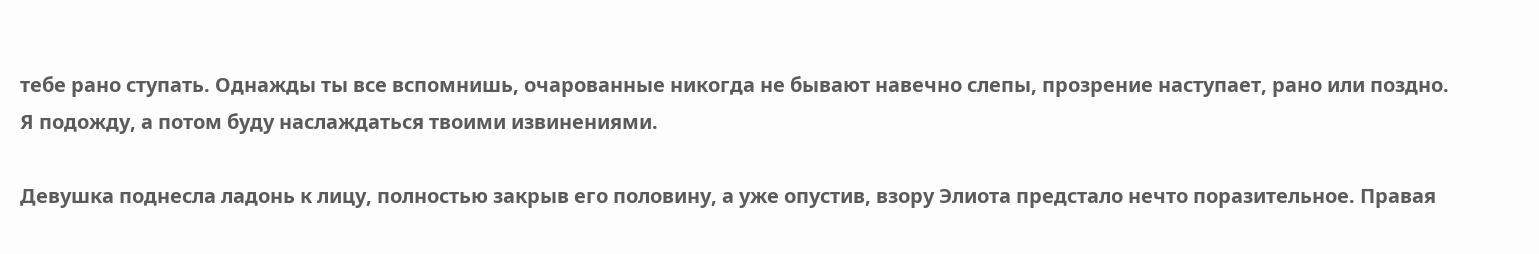тебе рано ступать. Однажды ты все вспомнишь, очарованные никогда не бывают навечно слепы, прозрение наступает, рано или поздно. Я подожду, а потом буду наслаждаться твоими извинениями.

Девушка поднесла ладонь к лицу, полностью закрыв его половину, а уже опустив, взору Элиота предстало нечто поразительное. Правая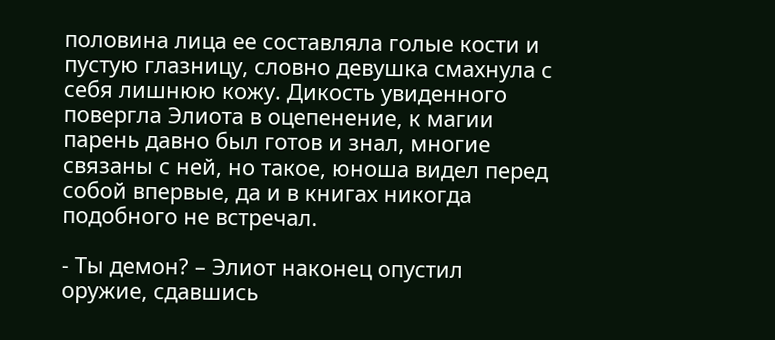половина лица ее составляла голые кости и пустую глазницу, словно девушка смахнула с себя лишнюю кожу. Дикость увиденного повергла Элиота в оцепенение, к магии парень давно был готов и знал, многие связаны с ней, но такое, юноша видел перед собой впервые, да и в книгах никогда подобного не встречал.

- Ты демон? – Элиот наконец опустил оружие, сдавшись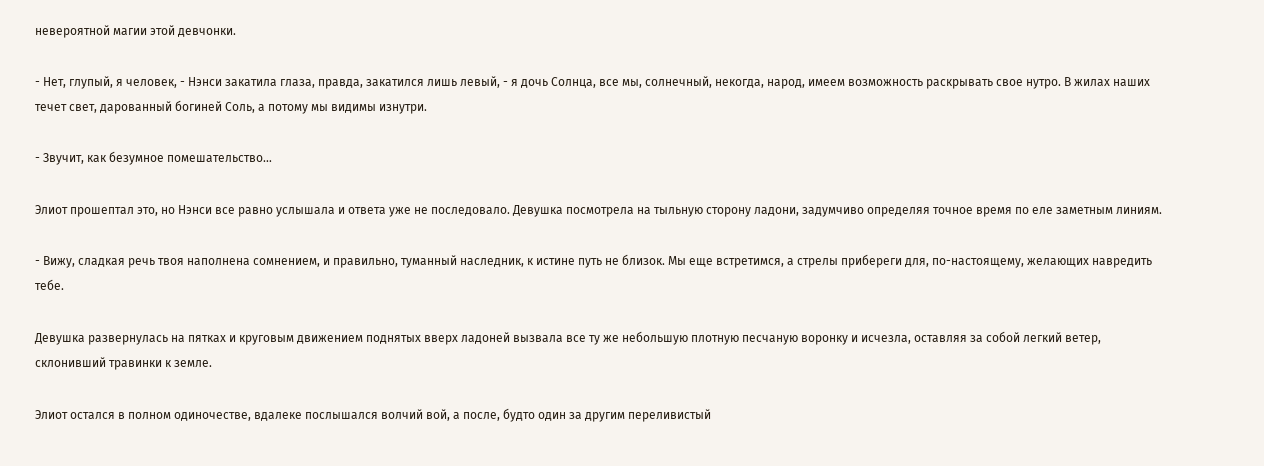невероятной магии этой девчонки.

- Нет, глупый, я человек, - Нэнси закатила глаза, правда, закатился лишь левый, - я дочь Солнца, все мы, солнечный, некогда, народ, имеем возможность раскрывать свое нутро. В жилах наших течет свет, дарованный богиней Соль, а потому мы видимы изнутри.

- Звучит, как безумное помешательство…

Элиот прошептал это, но Нэнси все равно услышала и ответа уже не последовало. Девушка посмотрела на тыльную сторону ладони, задумчиво определяя точное время по еле заметным линиям.

- Вижу, сладкая речь твоя наполнена сомнением, и правильно, туманный наследник, к истине путь не близок. Мы еще встретимся, а стрелы прибереги для, по-настоящему, желающих навредить тебе.

Девушка развернулась на пятках и круговым движением поднятых вверх ладоней вызвала все ту же небольшую плотную песчаную воронку и исчезла, оставляя за собой легкий ветер, склонивший травинки к земле.

Элиот остался в полном одиночестве, вдалеке послышался волчий вой, а после, будто один за другим переливистый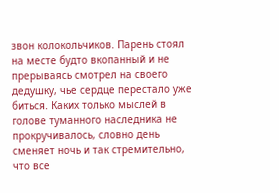звон колокольчиков. Парень стоял на месте будто вкопанный и не прерываясь смотрел на своего дедушку, чье сердце перестало уже биться. Каких только мыслей в голове туманного наследника не прокручивалось, словно день сменяет ночь и так стремительно, что все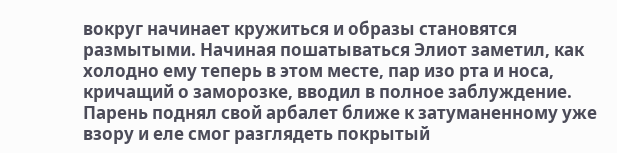вокруг начинает кружиться и образы становятся размытыми. Начиная пошатываться Элиот заметил, как холодно ему теперь в этом месте, пар изо рта и носа, кричащий о заморозке, вводил в полное заблуждение. Парень поднял свой арбалет ближе к затуманенному уже взору и еле смог разглядеть покрытый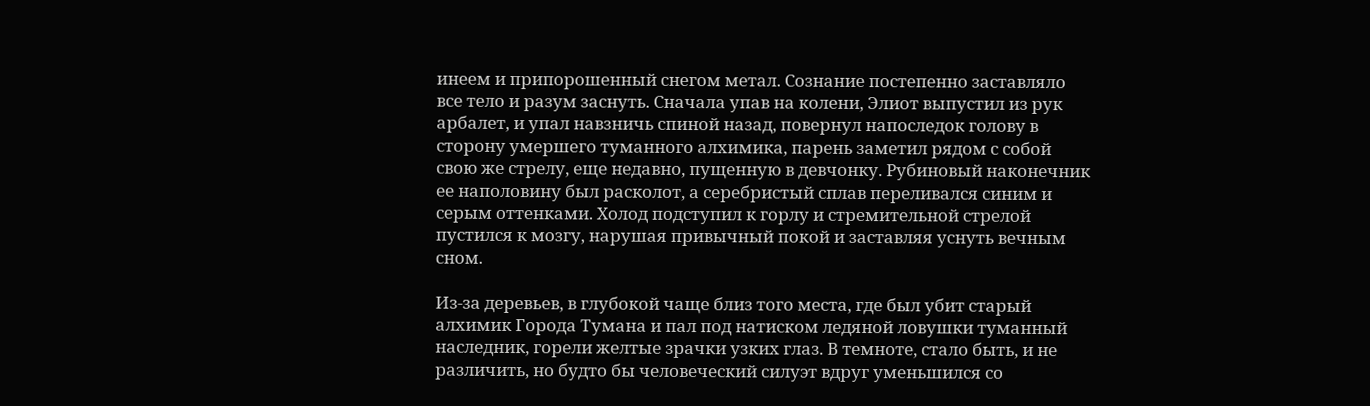инеем и припорошенный снегом метал. Сознание постепенно заставляло все тело и разум заснуть. Сначала упав на колени, Элиот выпустил из рук арбалет, и упал навзничь спиной назад, повернул напоследок голову в сторону умершего туманного алхимика, парень заметил рядом с собой свою же стрелу, еще недавно, пущенную в девчонку. Рубиновый наконечник ее наполовину был расколот, а серебристый сплав переливался синим и серым оттенками. Холод подступил к горлу и стремительной стрелой пустился к мозгу, нарушая привычный покой и заставляя уснуть вечным сном.

Из-за деревьев, в глубокой чаще близ того места, где был убит старый алхимик Города Тумана и пал под натиском ледяной ловушки туманный наследник, горели желтые зрачки узких глаз. В темноте, стало быть, и не различить, но будто бы человеческий силуэт вдруг уменьшился со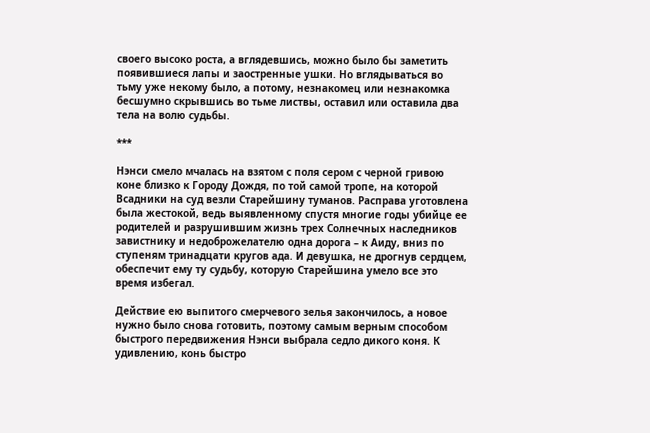своего высоко роста, а вглядевшись, можно было бы заметить появившиеся лапы и заостренные ушки. Но вглядываться во тьму уже некому было, а потому, незнакомец или незнакомка бесшумно скрывшись во тьме листвы, оставил или оставила два тела на волю судьбы.

***

Нэнси смело мчалась на взятом с поля сером с черной гривою коне близко к Городу Дождя, по той самой тропе, на которой Всадники на суд везли Старейшину туманов. Расправа уготовлена была жестокой, ведь выявленному спустя многие годы убийце ее родителей и разрушившим жизнь трех Солнечных наследников завистнику и недоброжелателю одна дорога – к Аиду, вниз по ступеням тринадцати кругов ада. И девушка, не дрогнув сердцем, обеспечит ему ту судьбу, которую Старейшина умело все это время избегал.

Действие ею выпитого смерчевого зелья закончилось, а новое нужно было снова готовить, поэтому самым верным способом быстрого передвижения Нэнси выбрала седло дикого коня. К удивлению, конь быстро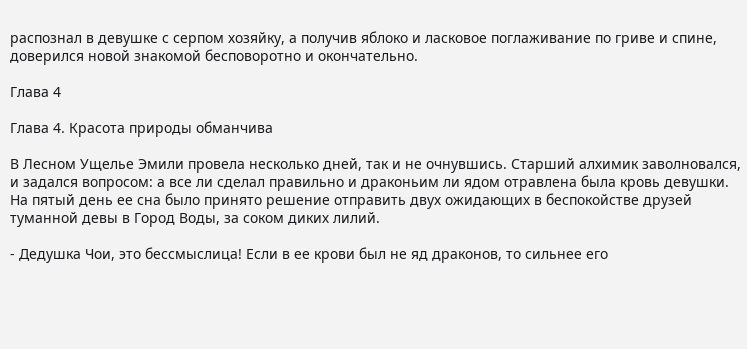распознал в девушке с серпом хозяйку, а получив яблоко и ласковое поглаживание по гриве и спине, доверился новой знакомой бесповоротно и окончательно.

Глава 4

Глава 4. Красота природы обманчива

В Лесном Ущелье Эмили провела несколько дней, так и не очнувшись. Старший алхимик заволновался, и задался вопросом: а все ли сделал правильно и драконьим ли ядом отравлена была кровь девушки. На пятый день ее сна было принято решение отправить двух ожидающих в беспокойстве друзей туманной девы в Город Воды, за соком диких лилий.

- Дедушка Чои, это бессмыслица! Если в ее крови был не яд драконов, то сильнее его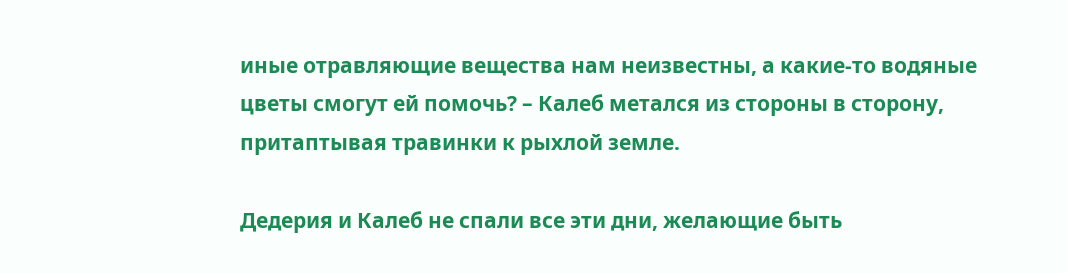иные отравляющие вещества нам неизвестны, а какие-то водяные цветы смогут ей помочь? – Калеб метался из стороны в сторону, притаптывая травинки к рыхлой земле.

Дедерия и Калеб не спали все эти дни, желающие быть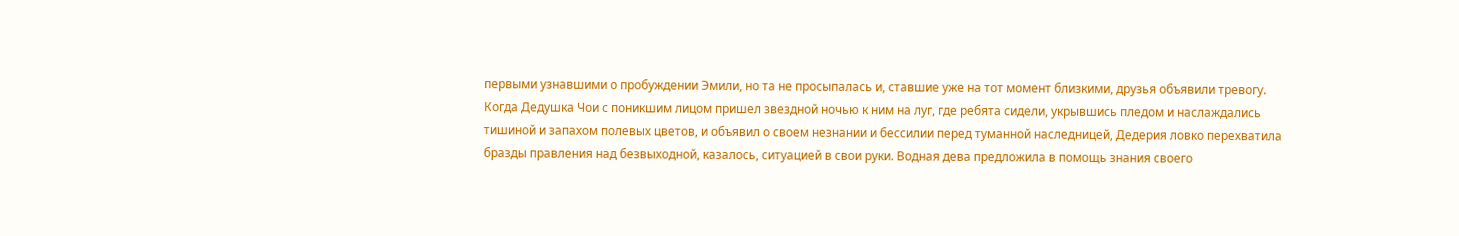первыми узнавшими о пробуждении Эмили, но та не просыпалась и, ставшие уже на тот момент близкими, друзья объявили тревогу. Когда Дедушка Чои с поникшим лицом пришел звездной ночью к ним на луг, где ребята сидели, укрывшись пледом и наслаждались тишиной и запахом полевых цветов, и объявил о своем незнании и бессилии перед туманной наследницей, Дедерия ловко перехватила бразды правления над безвыходной, казалось, ситуацией в свои руки. Водная дева предложила в помощь знания своего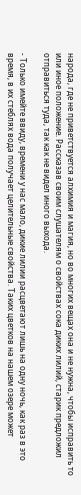народа, где не приветствуется алхимия и магия, но во многих вещах она и не нужна, чтобы исправить то или иное положение. Рассказав своим слушателям о свойствах сока диких лилий, старик предложил отправиться туда, так как не видел иного выхода.

- Только имейте ввиду, времени у нас мало, дикие лилии расцветают лишь на одну ночь, как раз в это время, в их стеблях вода получает целительные свойства. Таких цветков на нашем озере может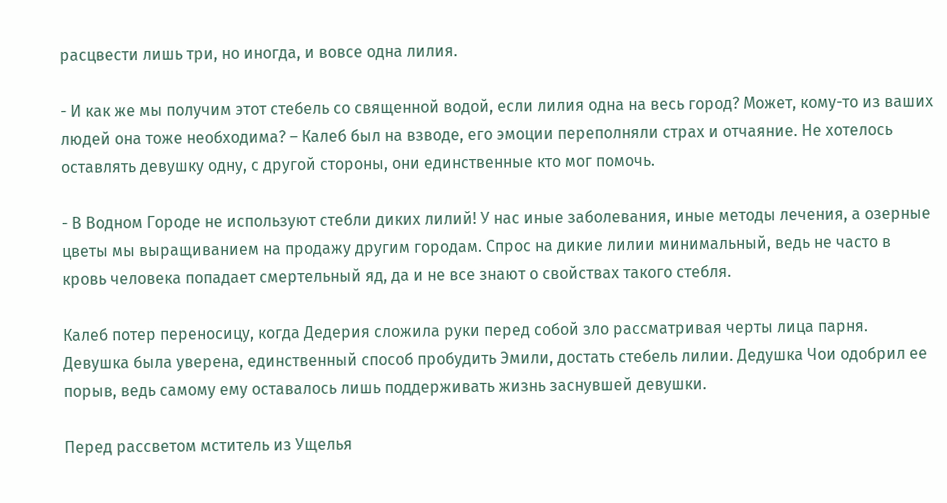расцвести лишь три, но иногда, и вовсе одна лилия.

- И как же мы получим этот стебель со священной водой, если лилия одна на весь город? Может, кому-то из ваших людей она тоже необходима? – Калеб был на взводе, его эмоции переполняли страх и отчаяние. Не хотелось оставлять девушку одну, с другой стороны, они единственные кто мог помочь.

- В Водном Городе не используют стебли диких лилий! У нас иные заболевания, иные методы лечения, а озерные цветы мы выращиванием на продажу другим городам. Спрос на дикие лилии минимальный, ведь не часто в кровь человека попадает смертельный яд, да и не все знают о свойствах такого стебля.

Калеб потер переносицу, когда Дедерия сложила руки перед собой зло рассматривая черты лица парня. Девушка была уверена, единственный способ пробудить Эмили, достать стебель лилии. Дедушка Чои одобрил ее порыв, ведь самому ему оставалось лишь поддерживать жизнь заснувшей девушки.

Перед рассветом мститель из Ущелья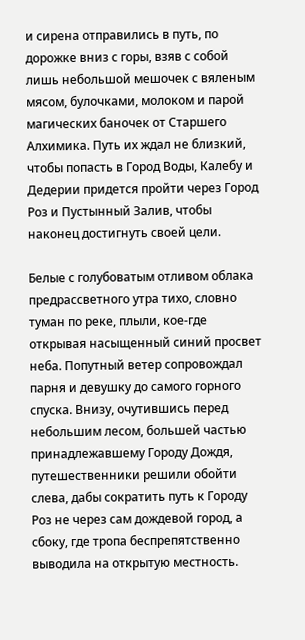и сирена отправились в путь, по дорожке вниз с горы, взяв с собой лишь небольшой мешочек с вяленым мясом, булочками, молоком и парой магических баночек от Старшего Алхимика. Путь их ждал не близкий, чтобы попасть в Город Воды, Калебу и Дедерии придется пройти через Город Роз и Пустынный Залив, чтобы наконец достигнуть своей цели.

Белые с голубоватым отливом облака предрассветного утра тихо, словно туман по реке, плыли, кое-где открывая насыщенный синий просвет неба. Попутный ветер сопровождал парня и девушку до самого горного спуска. Внизу, очутившись перед небольшим лесом, большей частью принадлежавшему Городу Дождя, путешественники решили обойти слева, дабы сократить путь к Городу Роз не через сам дождевой город, а сбоку, где тропа беспрепятственно выводила на открытую местность.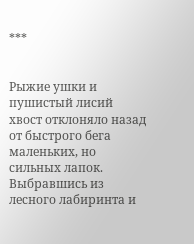***


Рыжие ушки и пушистый лисий хвост отклоняло назад от быстрого бега маленьких, но сильных лапок. Выбравшись из лесного лабиринта и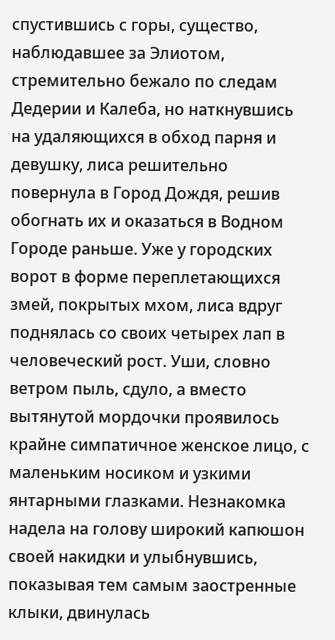спустившись с горы, существо, наблюдавшее за Элиотом, стремительно бежало по следам Дедерии и Калеба, но наткнувшись на удаляющихся в обход парня и девушку, лиса решительно повернула в Город Дождя, решив обогнать их и оказаться в Водном Городе раньше. Уже у городских ворот в форме переплетающихся змей, покрытых мхом, лиса вдруг поднялась со своих четырех лап в человеческий рост. Уши, словно ветром пыль, сдуло, а вместо вытянутой мордочки проявилось крайне симпатичное женское лицо, с маленьким носиком и узкими янтарными глазками. Незнакомка надела на голову широкий капюшон своей накидки и улыбнувшись, показывая тем самым заостренные клыки, двинулась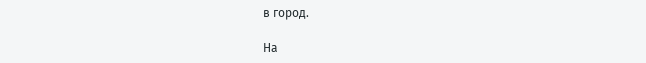в город.

На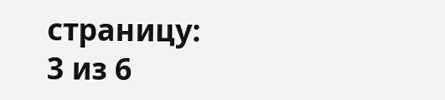страницу:
3 из 6